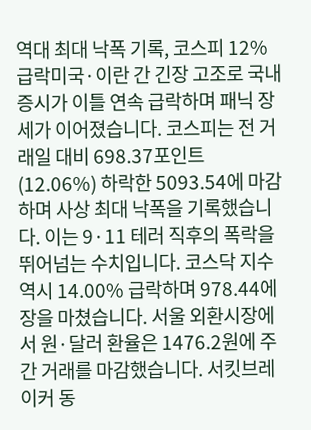역대 최대 낙폭 기록, 코스피 12% 급락미국·이란 간 긴장 고조로 국내 증시가 이틀 연속 급락하며 패닉 장세가 이어졌습니다. 코스피는 전 거래일 대비 698.37포인트(12.06%) 하락한 5093.54에 마감하며 사상 최대 낙폭을 기록했습니다. 이는 9·11 테러 직후의 폭락을 뛰어넘는 수치입니다. 코스닥 지수 역시 14.00% 급락하며 978.44에 장을 마쳤습니다. 서울 외환시장에서 원·달러 환율은 1476.2원에 주간 거래를 마감했습니다. 서킷브레이커 동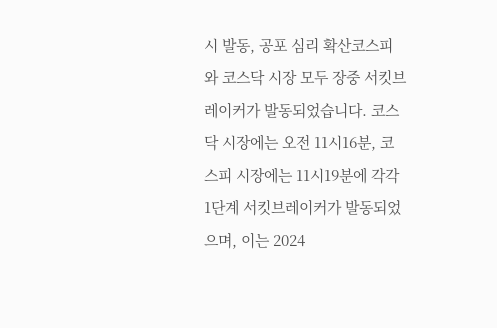시 발동, 공포 심리 확산코스피와 코스닥 시장 모두 장중 서킷브레이커가 발동되었습니다. 코스닥 시장에는 오전 11시16분, 코스피 시장에는 11시19분에 각각 1단계 서킷브레이커가 발동되었으며, 이는 2024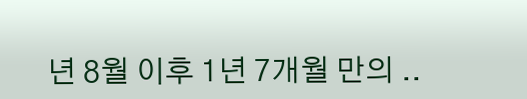년 8월 이후 1년 7개월 만의 ..